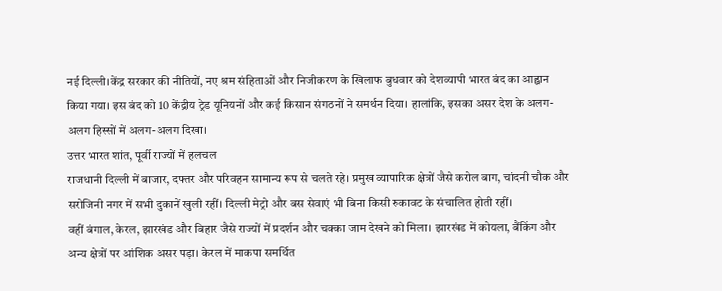नई दिल्ली।केंद्र सरकार की नीतियों, नए श्रम संहिताओं और निजीकरण के खिलाफ बुधवार को देशव्यापी भारत बंद का आह्वान किया गया। इस बंद को 10 केंद्रीय ट्रेड यूनियनों और कई किसान संगठनों ने समर्थन दिया। हालांकि, इसका असर देश के अलग-अलग हिस्सों में अलग-अलग दिखा।
उत्तर भारत शांत, पूर्वी राज्यों में हलचल
राजधानी दिल्ली में बाजार, दफ्तर और परिवहन सामान्य रूप से चलते रहे। प्रमुख व्यापारिक क्षेत्रों जैसे करोल बाग, चांदनी चौक और सरोजिनी नगर में सभी दुकानें खुली रहीं। दिल्ली मेट्रो और बस सेवाएं भी बिना किसी रुकावट के संचालित होती रहीं।
वहीं बंगाल, केरल, झारखंड और बिहार जैसे राज्यों में प्रदर्शन और चक्का जाम देखने को मिला। झारखंड में कोयला, बैंकिंग और अन्य क्षेत्रों पर आंशिक असर पड़ा। केरल में माकपा समर्थित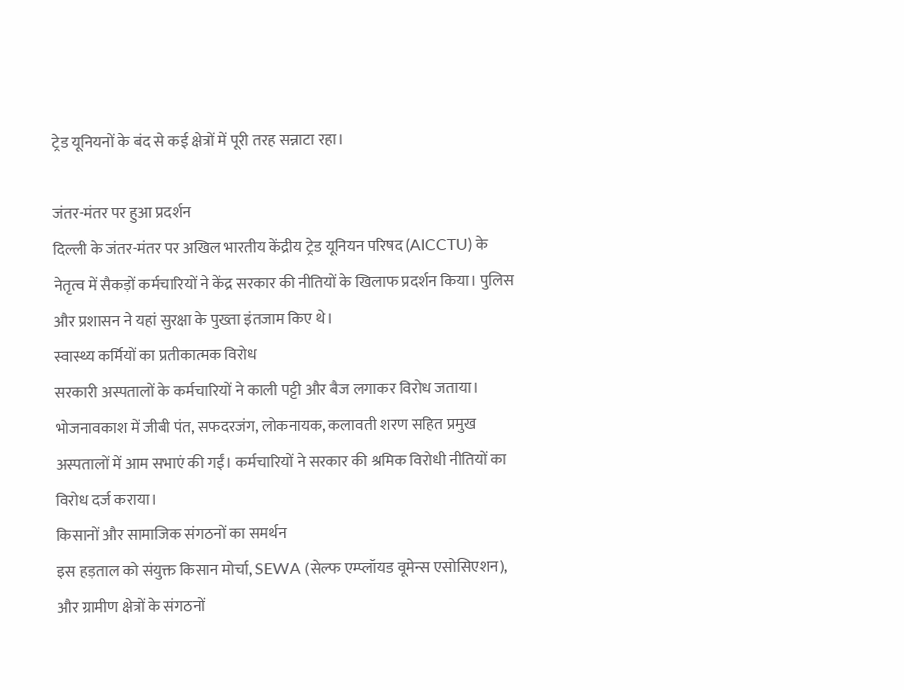ट्रेड यूनियनों के बंद से कई क्षेत्रों में पूरी तरह सन्नाटा रहा।

जंतर-मंतर पर हुआ प्रदर्शन
दिल्ली के जंतर-मंतर पर अखिल भारतीय केंद्रीय ट्रेड यूनियन परिषद (AICCTU) के नेतृत्व में सैकड़ों कर्मचारियों ने केंद्र सरकार की नीतियों के खिलाफ प्रदर्शन किया। पुलिस और प्रशासन ने यहां सुरक्षा के पुख्ता इंतजाम किए थे।
स्वास्थ्य कर्मियों का प्रतीकात्मक विरोध
सरकारी अस्पतालों के कर्मचारियों ने काली पट्टी और बैज लगाकर विरोध जताया। भोजनावकाश में जीबी पंत, सफदरजंग, लोकनायक, कलावती शरण सहित प्रमुख अस्पतालों में आम सभाएं की गईं। कर्मचारियों ने सरकार की श्रमिक विरोधी नीतियों का विरोध दर्ज कराया।
किसानों और सामाजिक संगठनों का समर्थन
इस हड़ताल को संयुक्त किसान मोर्चा, SEWA (सेल्फ एम्प्लॉयड वूमेन्स एसोसिएशन), और ग्रामीण क्षेत्रों के संगठनों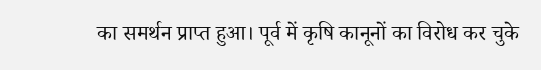का समर्थन प्राप्त हुआ। पूर्व में कृषि कानूनों का विरोध कर चुके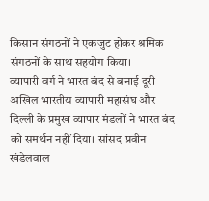किसान संगठनों ने एकजुट होकर श्रमिक संगठनों के साथ सहयोग किया।
व्यापारी वर्ग ने भारत बंद से बनाई दूरी
अखिल भारतीय व्यापारी महासंघ और दिल्ली के प्रमुख व्यापार मंडलों ने भारत बंद को समर्थन नहीं दिया। सांसद प्रवीन खंडेलवाल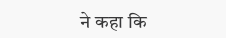ने कहा कि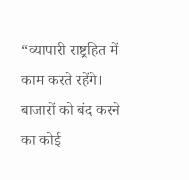“व्यापारी राष्ट्रहित में काम करते रहेंगे। बाजारों को बंद करने का कोई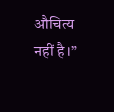औचित्य नहीं है।”